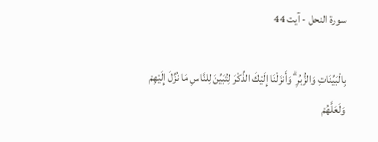سورة النحل - آیت 44

بِالْبَيِّنَاتِ وَالزُّبُرِ ۗ وَأَنزَلْنَا إِلَيْكَ الذِّكْرَ لِتُبَيِّنَ لِلنَّاسِ مَا نُزِّلَ إِلَيْهِمْ وَلَعَلَّهُمْ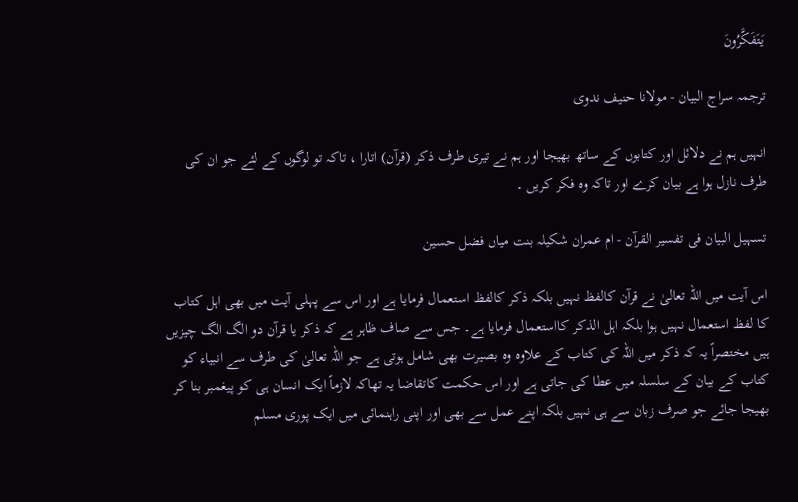يَتَفَكَّرُونَ

ترجمہ سراج البیان - مولانا حنیف ندوی

انہیں ہم نے دلائل اور کتابوں کے ساتھ بھیجا اور ہم نے تیری طرف ذکر (قرآن) اتارا ، تاکہ تو لوگوں کے لئے جو ان کی طرف نازل ہوا ہے بیان کرے اور تاکہ وہ فکر کریں ۔

تسہیل البیان فی تفسیر القرآن - ام عمران شکیلہ بنت میاں فضل حسین

اس آیت میں اللہ تعالیٰ نے قرآن کالفظ نہیں بلکہ ذکر کالفظ استعمال فرمایا ہے اور اس سے پہلی آیت میں بھی اہل کتاب کا لفظ استعمال نہیں ہوا بلکہ اہل الذکر کااستعمال فرمایا ہے۔ جس سے صاف ظاہر ہے کہ ذکر یا قرآن دو الگ الگ چیزیں ہیں مختصراً یہ کہ ذکر میں اللہ کی کتاب کے علاوہ وہ بصیرت بھی شامل ہوتی ہے جو اللہ تعالیٰ کی طرف سے انبیاء کو کتاب کے بیان کے سلسلہ میں عطا کی جاتی ہے اور اس حکمت کاتقاضا یہ تھاکہ لازماً ایک انسان ہی کو پیغمبر بنا کر بھیجا جائے جو صرف زبان سے ہی نہیں بلکہ اپنے عمل سے بھی اور اپنی راہنمائی میں ایک پوری مسلم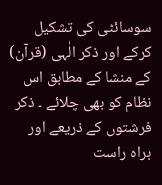سوسائٹی کی تشکیل کرکے اور ذکر الٰہی (قرآن) کے منشا کے مطابق اس نظام کو بھی چلائے ۔ ذکر فرشتوں کے ذریعے اور براہ راست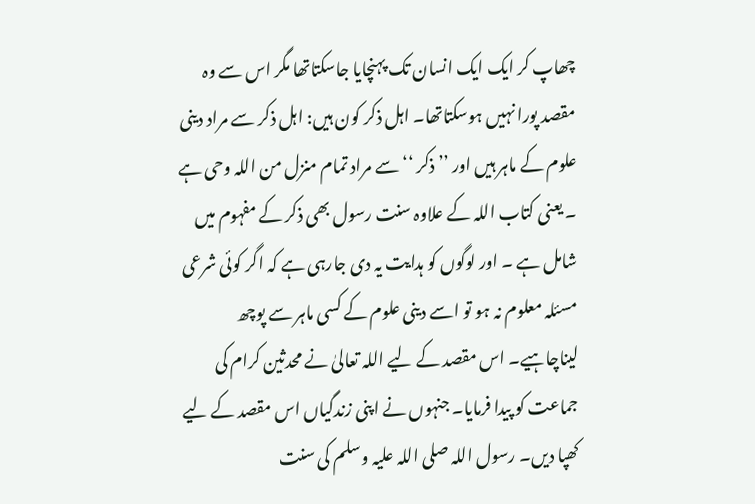چھاپ کر ایک ایک انسان تک پہنچایا جاسکتاتھا مگر اس سے وہ مقصد پورا نہیں ہوسکتاتھا۔ اہل ذکر کون ہیں: اہل ذکر سے مراد دینی علوم کے ماہر ہیں اور ’’ ذکر ‘‘ سے مراد تمام منزل من اللہ وحی ہے ۔ یعنی کتاب اللہ کے علاوہ سنت رسول بھی ذکر کے مفہوم میں شامل ہے ۔ اور لوگوں کو ہدایت یہ دی جارہی ہے کہ اگر کوئی شرعی مسئلہ معلوم نہ ہو تو اسے دینی علوم کے کسی ماہر سے پوچھ لیناچاہیے۔ اس مقصد کے لیے اللہ تعالیٰ نے محدثین کرام کی جماعت کو پیدا فرمایا۔ جنہوں نے اپنی زندگیاں اس مقصد کے لیے کھپا دیں۔ رسول اللہ صلی اللہ علیہ وسلم کی سنت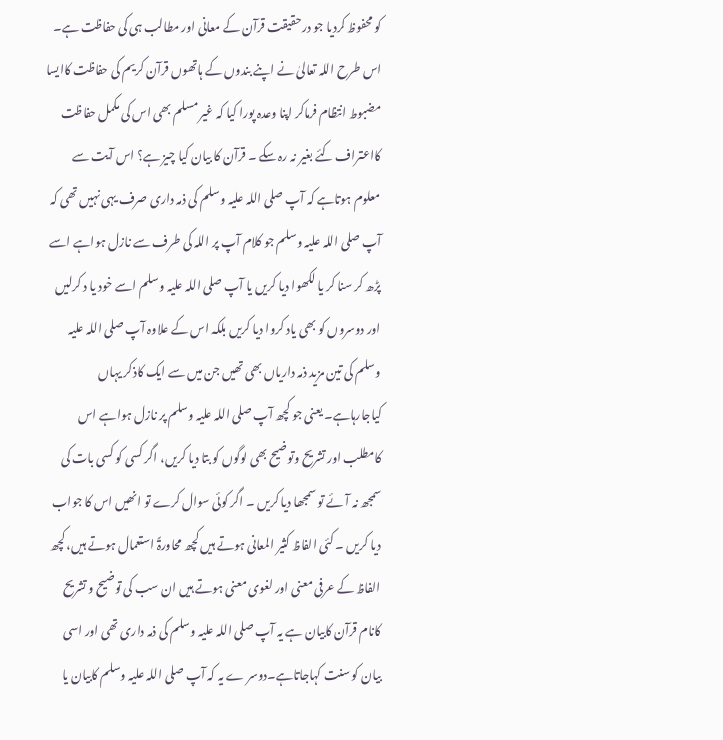کو محفوظ کردیا جو درحقیقت قرآن کے معانی اور مطالب ہی کی حفاظت ہے۔ اس طرح اللہ تعالیٰ نے اپنے بندوں کے ہاتھوں قرآن کریم کی حفاظت کاایسا مضبوط انتظام فرماکر اپنا وعدہ پورا کیا کہ غیر مسلم بھی اس کی مکمل حفاظت کااعتراف کئے بغیر نہ رہ سکے ۔ قرآن کا بیان کیا چیز ہے؟ اس آیت سے معلوم ہوتاہے کہ آپ صلی اللہ علیہ وسلم کی ذمہ داری صرف یہی نہیں تھی کہ آپ صلی اللہ علیہ وسلم جو کلام آپ پر اللہ کی طرف سے نازل ہواہے اسے پڑھ کر سنا کر یا لکھوا دیا کریں یا آپ صلی اللہ علیہ وسلم اسے خود یا د کرلیں اور دوسروں کو بھی یاد کروا دیا کریں بلکہ اس کے علاوہ آپ صلی اللہ علیہ وسلم کی تین مزید ذمہ داریاں بھی تھیں جن میں سے ایک کاذکر یہاں کیاجارہاہے۔ یعنی جو کچھ آپ صلی اللہ علیہ وسلم پر نازل ہواہے اس کامطلب اور تشریح وتوضیح بھی لوگوں کو بتا دیا کریں، اگر کسی کو کسی بات کی سمجھ نہ آئے تو سمجھا دیا کریں ۔ اگر کوئی سوال کرے تو انھیں اس کا جواب دیا کریں ۔ کئی الفاظ کثیر المعانی ہوتے ہیں کچھ محاورۃً استعمال ہوتے ہیں، کچھ الفاظ کے عرفی معنی اور لغوی معنی ہوتے ہیں ان سب کی توضیح و تشریح کانام قرآن کابیان ہے یہ آپ صلی اللہ علیہ وسلم کی ذمہ داری تھی اور اسی بیان کو سنت کہاجاتاہے۔دوسر ے یہ کہ آپ صلی اللہ علیہ وسلم کابیان یا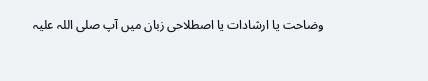وضاحت یا ارشادات یا اصطلاحی زبان میں آپ صلی اللہ علیہ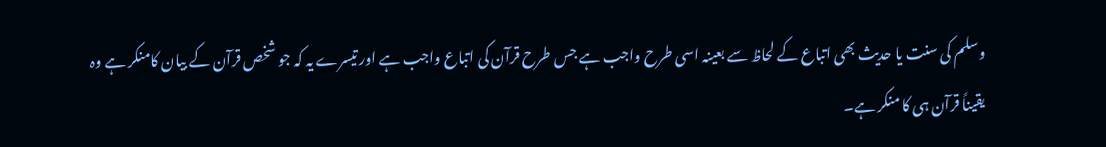وسلم کی سنت یا حدیث بھی اتباع کے لحاظ سے بعینہ اسی طرح واجب ہے جس طرح قرآن کی اتباع واجب ہے اور تیسرے یہ کہ جو شخص قرآن کے بیان کامنکر ہے وہ یقیناً قرآن ہی کا منکر ہے۔